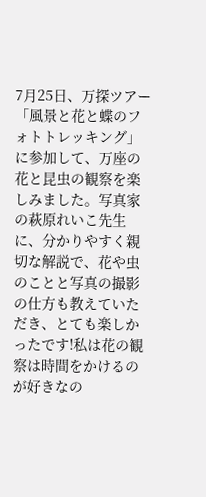7月25日、万探ツアー「風景と花と蝶のフォトトレッキング」に参加して、万座の花と昆虫の観察を楽しみました。写真家の萩原れいこ先生に、分かりやすく親切な解説で、花や虫のことと写真の撮影の仕方も教えていただき、とても楽しかったです!私は花の観察は時間をかけるのが好きなの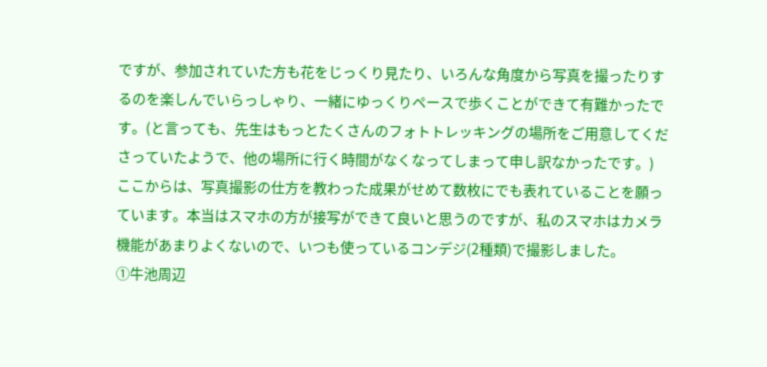ですが、参加されていた方も花をじっくり見たり、いろんな角度から写真を撮ったりするのを楽しんでいらっしゃり、一緒にゆっくりペースで歩くことができて有難かったです。(と言っても、先生はもっとたくさんのフォトトレッキングの場所をご用意してくださっていたようで、他の場所に行く時間がなくなってしまって申し訳なかったです。)
ここからは、写真撮影の仕方を教わった成果がせめて数枚にでも表れていることを願っています。本当はスマホの方が接写ができて良いと思うのですが、私のスマホはカメラ機能があまりよくないので、いつも使っているコンデジ(2種類)で撮影しました。
①牛池周辺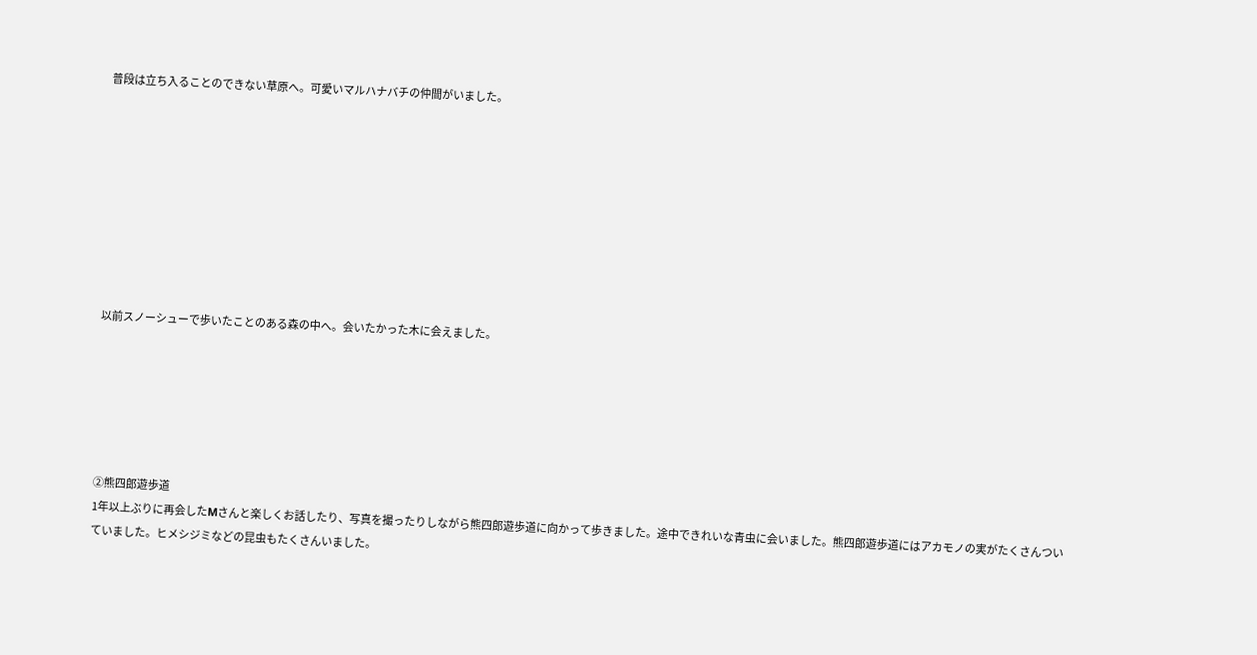普段は立ち入ることのできない草原へ。可愛いマルハナバチの仲間がいました。









以前スノーシューで歩いたことのある森の中へ。会いたかった木に会えました。






②熊四郎遊歩道
1年以上ぶりに再会したMさんと楽しくお話したり、写真を撮ったりしながら熊四郎遊歩道に向かって歩きました。途中できれいな青虫に会いました。熊四郎遊歩道にはアカモノの実がたくさんついていました。ヒメシジミなどの昆虫もたくさんいました。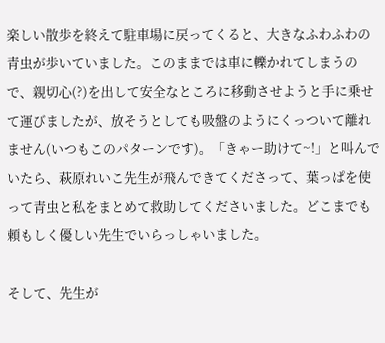楽しい散歩を終えて駐車場に戻ってくると、大きなふわふわの青虫が歩いていました。このままでは車に轢かれてしまうので、親切心(?)を出して安全なところに移動させようと手に乗せて運びましたが、放そうとしても吸盤のようにくっついて離れません(いつもこのパターンです)。「きゃー助けて~!」と叫んでいたら、萩原れいこ先生が飛んできてくださって、葉っぱを使って青虫と私をまとめて救助してくださいました。どこまでも頼もしく優しい先生でいらっしゃいました。

そして、先生が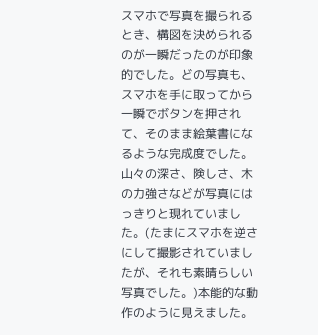スマホで写真を撮られるとき、構図を決められるのが一瞬だったのが印象的でした。どの写真も、スマホを手に取ってから一瞬でボタンを押されて、そのまま絵葉書になるような完成度でした。山々の深さ、険しさ、木の力強さなどが写真にはっきりと現れていました。(たまにスマホを逆さにして撮影されていましたが、それも素晴らしい写真でした。)本能的な動作のように見えました。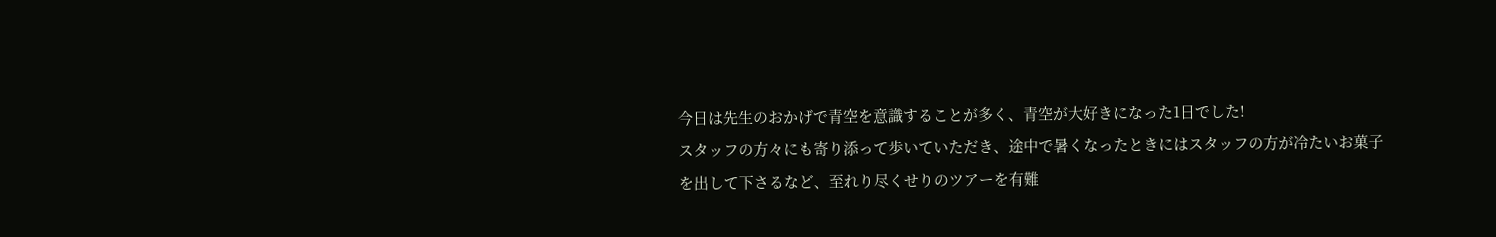今日は先生のおかげで青空を意識することが多く、青空が大好きになった1日でした!
スタッフの方々にも寄り添って歩いていただき、途中で暑くなったときにはスタッフの方が冷たいお菓子を出して下さるなど、至れり尽くせりのツアーを有難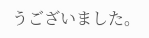うございました。